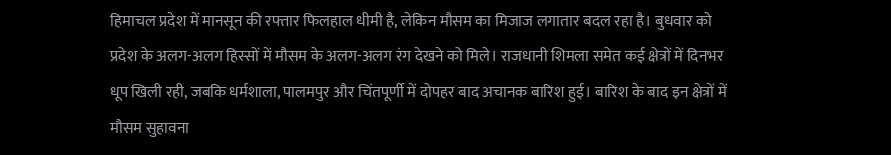हिमाचल प्रदेश में मानसून की रफ्तार फिलहाल धीमी है, लेकिन मौसम का मिजाज लगातार बदल रहा है। बुधवार को प्रदेश के अलग-अलग हिस्सों में मौसम के अलग-अलग रंग देखने को मिले। राजधानी शिमला समेत कई क्षेत्रों में दिनभर धूप खिली रही, जबकि धर्मशाला, पालमपुर और चिंतपूर्णी में दोपहर बाद अचानक बारिश हुई। बारिश के बाद इन क्षेत्रों में मौसम सुहावना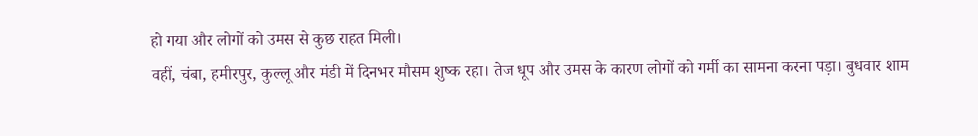हो गया और लोगों को उमस से कुछ राहत मिली।
वहीं, चंबा, हमीरपुर, कुल्लू और मंडी में दिनभर मौसम शुष्क रहा। तेज धूप और उमस के कारण लोगों को गर्मी का सामना करना पड़ा। बुधवार शाम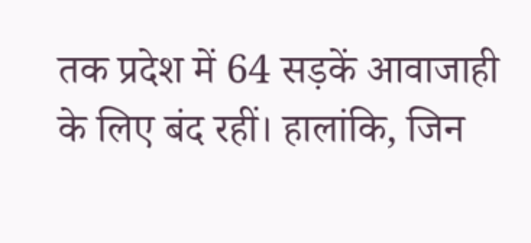तक प्रदेश में 64 सड़कें आवाजाही के लिए बंद रहीं। हालांकि, जिन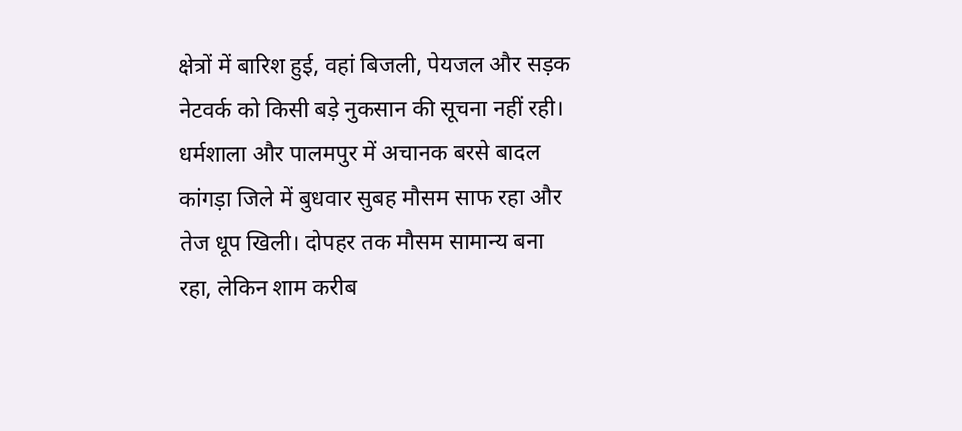क्षेत्रों में बारिश हुई, वहां बिजली, पेयजल और सड़क नेटवर्क को किसी बड़े नुकसान की सूचना नहीं रही।
धर्मशाला और पालमपुर में अचानक बरसे बादल
कांगड़ा जिले में बुधवार सुबह मौसम साफ रहा और तेज धूप खिली। दोपहर तक मौसम सामान्य बना रहा, लेकिन शाम करीब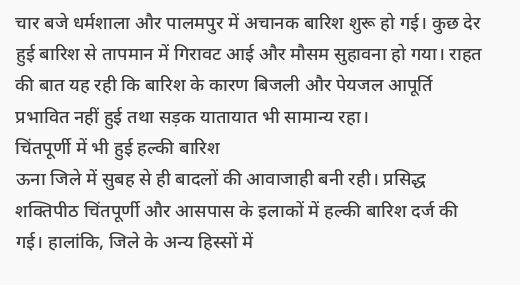चार बजे धर्मशाला और पालमपुर में अचानक बारिश शुरू हो गई। कुछ देर हुई बारिश से तापमान में गिरावट आई और मौसम सुहावना हो गया। राहत की बात यह रही कि बारिश के कारण बिजली और पेयजल आपूर्ति प्रभावित नहीं हुई तथा सड़क यातायात भी सामान्य रहा।
चिंतपूर्णी में भी हुई हल्की बारिश
ऊना जिले में सुबह से ही बादलों की आवाजाही बनी रही। प्रसिद्ध शक्तिपीठ चिंतपूर्णी और आसपास के इलाकों में हल्की बारिश दर्ज की गई। हालांकि, जिले के अन्य हिस्सों में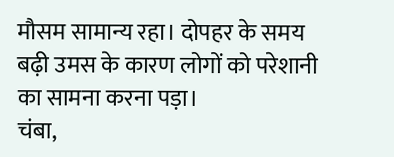मौसम सामान्य रहा। दोपहर के समय बढ़ी उमस के कारण लोगों को परेशानी का सामना करना पड़ा।
चंबा,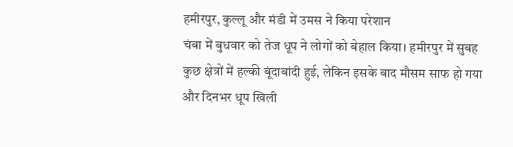हमीरपुर, कुल्लू और मंडी में उमस ने किया परेशान
चंबा में बुधवार को तेज धूप ने लोगों को बेहाल किया। हमीरपुर में सुबह कुछ क्षेत्रों में हल्की बूंदाबांदी हुई, लेकिन इसके बाद मौसम साफ हो गया और दिनभर धूप खिली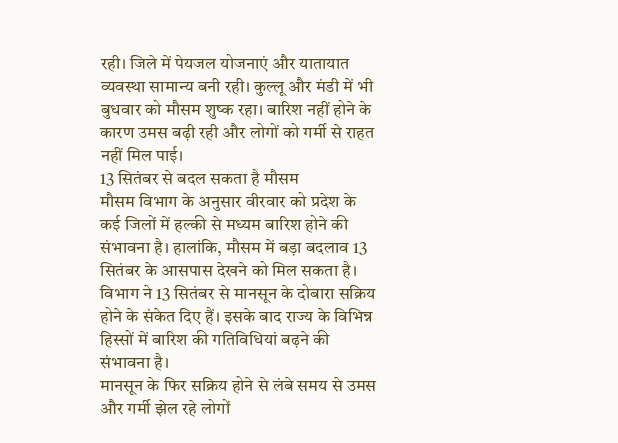रही। जिले में पेयजल योजनाएं और यातायात व्यवस्था सामान्य बनी रही। कुल्लू और मंडी में भी बुधवार को मौसम शुष्क रहा। बारिश नहीं होने के कारण उमस बढ़ी रही और लोगों को गर्मी से राहत नहीं मिल पाई।
13 सितंबर से बदल सकता है मौसम
मौसम विभाग के अनुसार वीरवार को प्रदेश के कई जिलों में हल्की से मध्यम बारिश होने की संभावना है। हालांकि, मौसम में बड़ा बदलाव 13 सितंबर के आसपास देखने को मिल सकता है। विभाग ने 13 सितंबर से मानसून के दोबारा सक्रिय होने के संकेत दिए हैं। इसके बाद राज्य के विभिन्न हिस्सों में बारिश की गतिविधियां बढ़ने की संभावना है।
मानसून के फिर सक्रिय होने से लंबे समय से उमस और गर्मी झेल रहे लोगों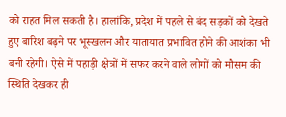को राहत मिल सकती है। हालांकि, प्रदेश में पहले से बंद सड़कों को देखते हुए बारिश बढ़ने पर भूस्खलन और यातायात प्रभावित होने की आशंका भी बनी रहेगी। ऐसे में पहाड़ी क्षेत्रों में सफर करने वाले लोगों को मौसम की स्थिति देखकर ही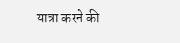यात्रा करने की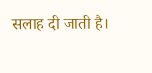सलाह दी जाती है।